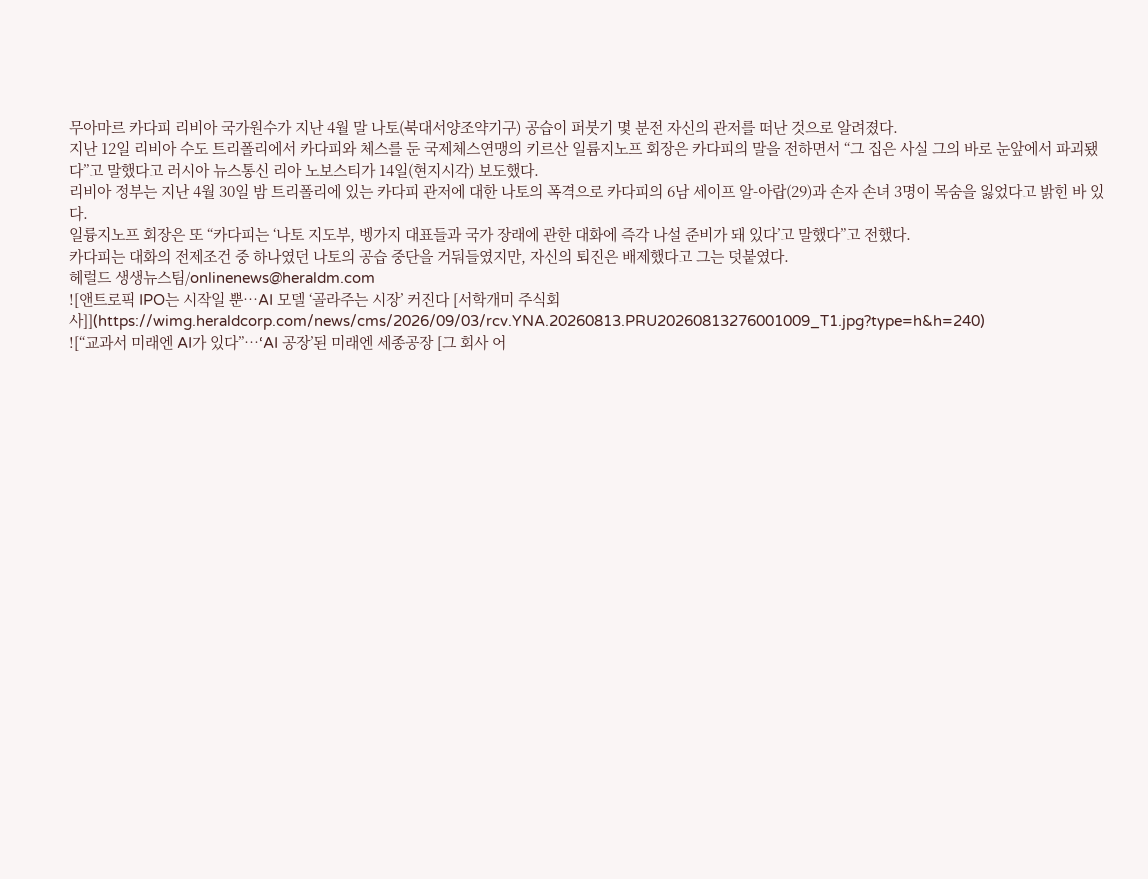무아마르 카다피 리비아 국가원수가 지난 4월 말 나토(북대서양조약기구) 공습이 퍼붓기 몇 분전 자신의 관저를 떠난 것으로 알려졌다.
지난 12일 리비아 수도 트리폴리에서 카다피와 체스를 둔 국제체스연맹의 키르산 일륨지노프 회장은 카다피의 말을 전하면서 “그 집은 사실 그의 바로 눈앞에서 파괴됐다”고 말했다고 러시아 뉴스통신 리아 노보스티가 14일(현지시각) 보도했다.
리비아 정부는 지난 4월 30일 밤 트리폴리에 있는 카다피 관저에 대한 나토의 폭격으로 카다피의 6남 세이프 알-아랍(29)과 손자 손녀 3명이 목숨을 잃었다고 밝힌 바 있다.
일륭지노프 회장은 또 “카다피는 ‘나토 지도부, 벵가지 대표들과 국가 장래에 관한 대화에 즉각 나설 준비가 돼 있다’고 말했다”고 전했다.
카다피는 대화의 전제조건 중 하나였던 나토의 공습 중단을 거둬들였지만, 자신의 퇴진은 배제했다고 그는 덧붙였다.
헤럴드 생생뉴스팀/onlinenews@heraldm.com
![앤트로픽 IPO는 시작일 뿐…AI 모델 ‘골라주는 시장’ 커진다 [서학개미 주식회사]](https://wimg.heraldcorp.com/news/cms/2026/09/03/rcv.YNA.20260813.PRU20260813276001009_T1.jpg?type=h&h=240)
![“교과서 미래엔 AI가 있다”…‘AI 공장’된 미래엔 세종공장 [그 회사 어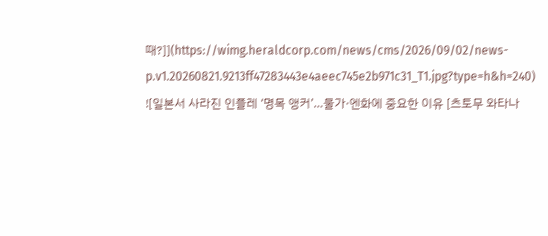때?]](https://wimg.heraldcorp.com/news/cms/2026/09/02/news-p.v1.20260821.9213ff47283443e4aeec745e2b971c31_T1.jpg?type=h&h=240)
![일본서 사라진 인플레 ‘명목 앵커’…물가·엔화에 중요한 이유 [츠토무 와타나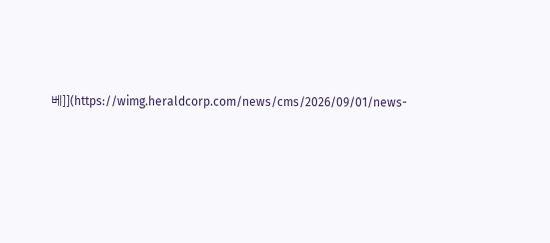베]](https://wimg.heraldcorp.com/news/cms/2026/09/01/news-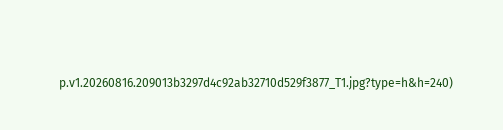p.v1.20260816.209013b3297d4c92ab32710d529f3877_T1.jpg?type=h&h=240)